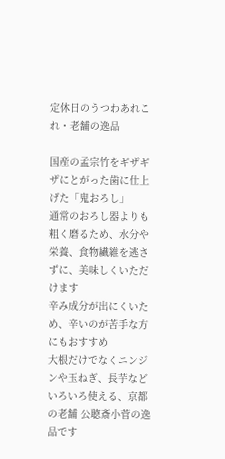定休日のうつわあれこれ・老舗の逸品

国産の孟宗竹をギザギザにとがった歯に仕上げた「鬼おろし」
通常のおろし器よりも粗く磨るため、水分や栄養、食物繊維を逃さずに、美味しくいただけます
辛み成分が出にくいため、辛いのが苦手な方にもおすすめ
大根だけでなくニンジンや玉ねぎ、長芋などいろいろ使える、京都の老舗 公聴斎小菅の逸品です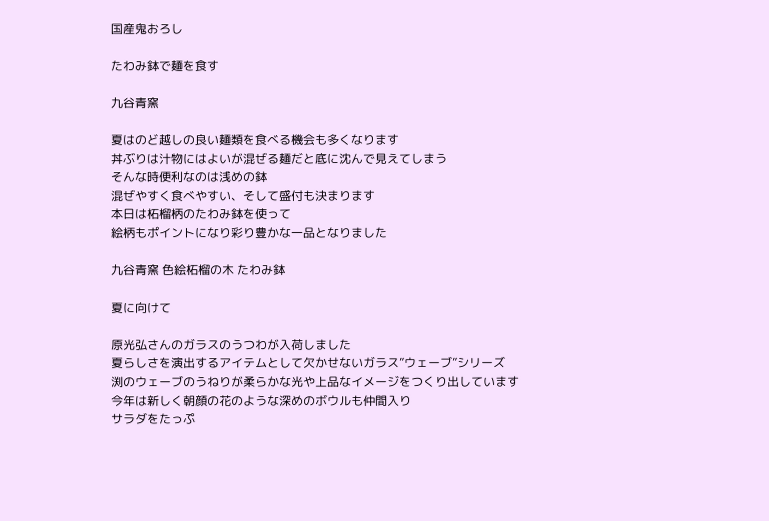国産鬼おろし

たわみ鉢で麺を食す

九谷青窯

夏はのど越しの良い麺類を食べる機会も多くなります
丼ぶりは汁物にはよいが混ぜる麺だと底に沈んで見えてしまう
そんな時便利なのは浅めの鉢
混ぜやすく食べやすい、そして盛付も決まります
本日は柘榴柄のたわみ鉢を使って
絵柄もポイントになり彩り豊かな一品となりました

九谷青窯 色絵柘榴の木 たわみ鉢

夏に向けて

原光弘さんのガラスのうつわが入荷しました
夏らしさを演出するアイテムとして欠かせないガラス”ウェーブ”シリーズ
渕のウェーブのうねりが柔らかな光や上品なイメージをつくり出しています
今年は新しく朝顔の花のような深めのボウルも仲間入り
サラダをたっぷ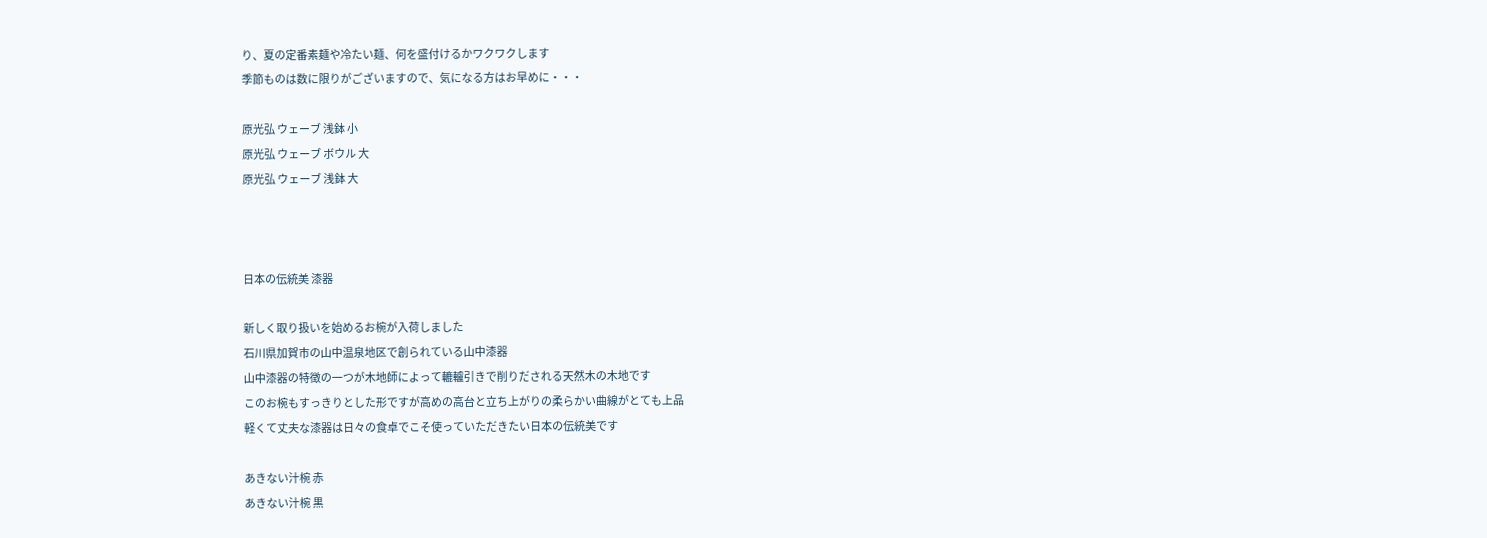り、夏の定番素麺や冷たい麺、何を盛付けるかワクワクします
季節ものは数に限りがございますので、気になる方はお早めに・・・

原光弘 ウェーブ 浅鉢 小
原光弘 ウェーブ ボウル 大
原光弘 ウェーブ 浅鉢 大



日本の伝統美 漆器

新しく取り扱いを始めるお椀が入荷しました
石川県加賀市の山中温泉地区で創られている山中漆器
山中漆器の特徴の一つが木地師によって轆轤引きで削りだされる天然木の木地です
このお椀もすっきりとした形ですが高めの高台と立ち上がりの柔らかい曲線がとても上品
軽くて丈夫な漆器は日々の食卓でこそ使っていただきたい日本の伝統美です

あきない汁椀 赤
あきない汁椀 黒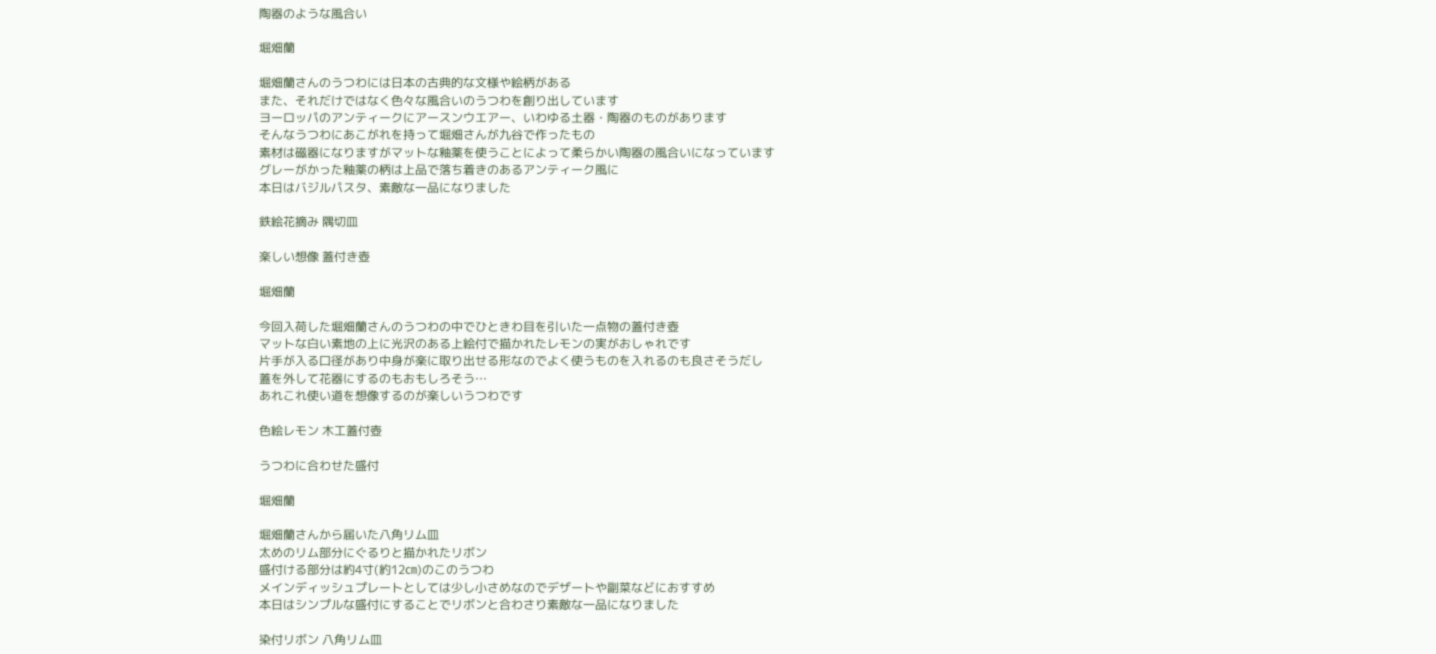陶器のような風合い

堀畑蘭

堀畑蘭さんのうつわには日本の古典的な文様や絵柄がある
また、それだけではなく色々な風合いのうつわを創り出しています
ヨーロッパのアンティークにアースンウエアー、いわゆる土器・陶器のものがあります
そんなうつわにあこがれを持って堀畑さんが九谷で作ったもの
素材は磁器になりますがマットな釉薬を使うことによって柔らかい陶器の風合いになっています
グレーがかった釉薬の柄は上品で落ち着きのあるアンティーク風に
本日はバジルパスタ、素敵な一品になりました

鉄絵花摘み 隅切皿

楽しい想像 蓋付き壺

堀畑蘭

今回入荷した堀畑蘭さんのうつわの中でひときわ目を引いた一点物の蓋付き壺
マットな白い素地の上に光沢のある上絵付で描かれたレモンの実がおしゃれです
片手が入る口径があり中身が楽に取り出せる形なのでよく使うものを入れるのも良さそうだし
蓋を外して花器にするのもおもしろそう…
あれこれ使い道を想像するのが楽しいうつわです

色絵レモン 木工蓋付壺

うつわに合わせた盛付

堀畑蘭

堀畑蘭さんから届いた八角リム皿
太めのリム部分にぐるりと描かれたリボン
盛付ける部分は約4寸(約12㎝)のこのうつわ
メインディッシュプレートとしては少し小さめなのでデザートや副菜などにおすすめ
本日はシンプルな盛付にすることでリボンと合わさり素敵な一品になりました

染付リボン 八角リム皿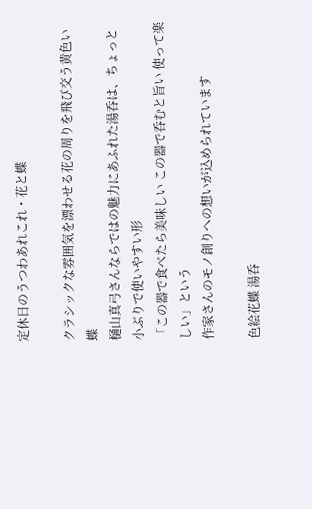定休日のうつわあれこれ・花と蝶

クラシックな雰囲気を漂わせる花の周りを飛び交う黄色い蝶
樋山真弓さんならではの魅力にあふれた湯呑は、ちょっと小ぶりで使いやすい形
「この器で食べたら美味しい この器で呑むと旨い 使って楽しい」という
作家さんのモノ創りへの想いが込められています

色絵花蝶 湯呑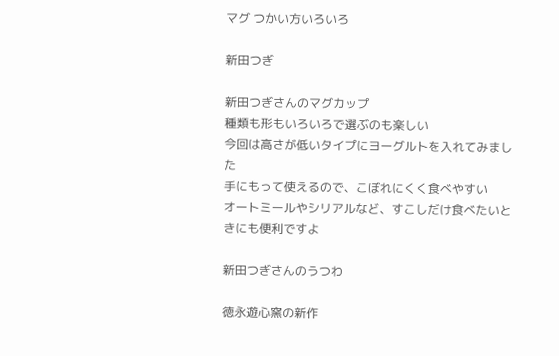マグ つかい方いろいろ

新田つぎ

新田つぎさんのマグカップ
種類も形もいろいろで選ぶのも楽しい
今回は高さが低いタイプにヨーグルトを入れてみました
手にもって使えるので、こぼれにくく食べやすい
オートミールやシリアルなど、すこしだけ食べたいときにも便利ですよ

新田つぎさんのうつわ

徳永遊心窯の新作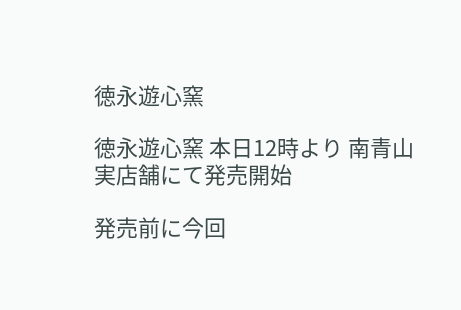徳永遊心窯

徳永遊心窯 本日12時より 南青山実店舗にて発売開始

発売前に今回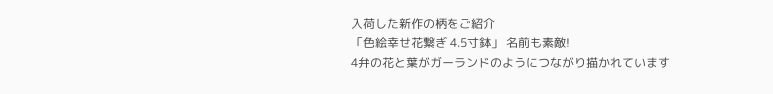入荷した新作の柄をご紹介
「色絵幸せ花繋ぎ 4.5寸鉢」 名前も素敵!
4弁の花と葉がガーランドのようにつながり描かれています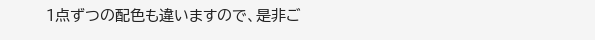1点ずつの配色も違いますので、是非ご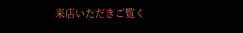来店いただきご覧く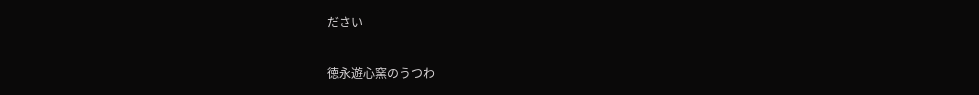ださい

徳永遊心窯のうつわ